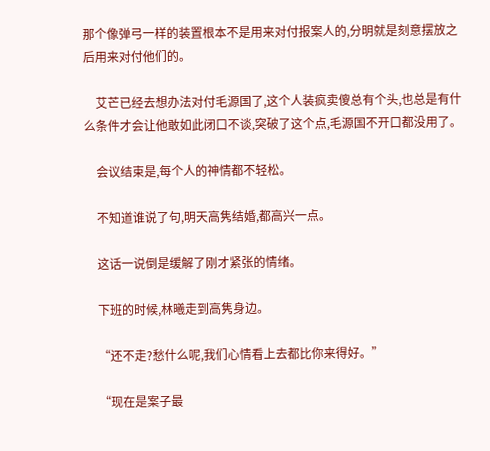那个像弹弓一样的装置根本不是用来对付报案人的,分明就是刻意摆放之后用来对付他们的。

    艾芒已经去想办法对付毛源国了,这个人装疯卖傻总有个头,也总是有什么条件才会让他敢如此闭口不谈,突破了这个点,毛源国不开口都没用了。

    会议结束是,每个人的神情都不轻松。

    不知道谁说了句,明天高隽结婚,都高兴一点。

    这话一说倒是缓解了刚才紧张的情绪。

    下班的时候,林曦走到高隽身边。

    “还不走?愁什么呢,我们心情看上去都比你来得好。”

    “现在是案子最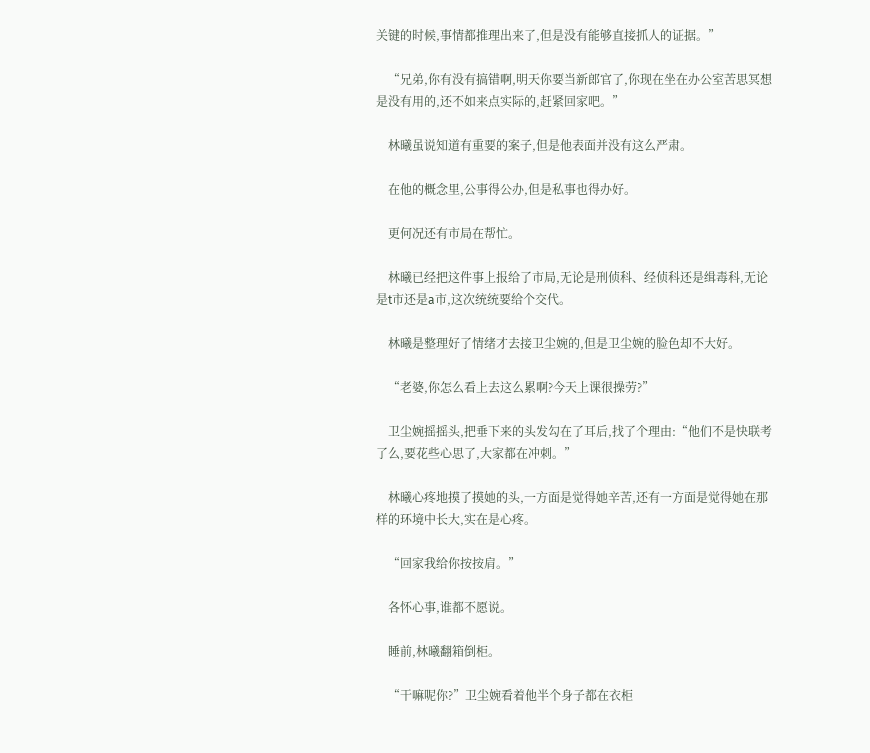关键的时候,事情都推理出来了,但是没有能够直接抓人的证据。”

    “兄弟,你有没有搞错啊,明天你要当新郎官了,你现在坐在办公室苦思冥想是没有用的,还不如来点实际的,赶紧回家吧。”

    林曦虽说知道有重要的案子,但是他表面并没有这么严肃。

    在他的概念里,公事得公办,但是私事也得办好。

    更何况还有市局在帮忙。

    林曦已经把这件事上报给了市局,无论是刑侦科、经侦科还是缉毒科,无论是t市还是a市,这次统统要给个交代。

    林曦是整理好了情绪才去接卫尘婉的,但是卫尘婉的脸色却不大好。

    “老婆,你怎么看上去这么累啊?今天上课很操劳?”

    卫尘婉摇摇头,把垂下来的头发勾在了耳后,找了个理由:“他们不是快联考了么,要花些心思了,大家都在冲刺。”

    林曦心疼地摸了摸她的头,一方面是觉得她辛苦,还有一方面是觉得她在那样的环境中长大,实在是心疼。

    “回家我给你按按肩。”

    各怀心事,谁都不愿说。

    睡前,林曦翻箱倒柜。

    “干嘛呢你?”卫尘婉看着他半个身子都在衣柜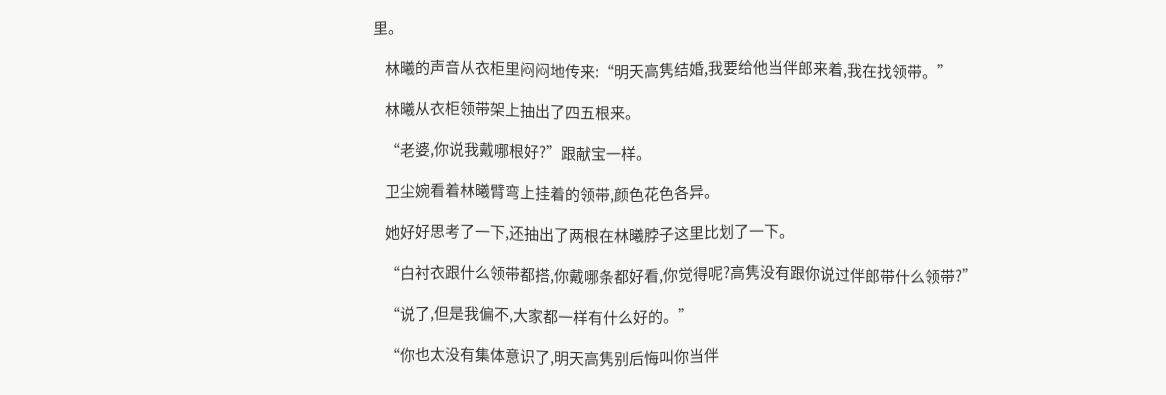里。

    林曦的声音从衣柜里闷闷地传来:“明天高隽结婚,我要给他当伴郎来着,我在找领带。”

    林曦从衣柜领带架上抽出了四五根来。

    “老婆,你说我戴哪根好?”跟献宝一样。

    卫尘婉看着林曦臂弯上挂着的领带,颜色花色各异。

    她好好思考了一下,还抽出了两根在林曦脖子这里比划了一下。

    “白衬衣跟什么领带都搭,你戴哪条都好看,你觉得呢?高隽没有跟你说过伴郎带什么领带?”

    “说了,但是我偏不,大家都一样有什么好的。”

    “你也太没有集体意识了,明天高隽别后悔叫你当伴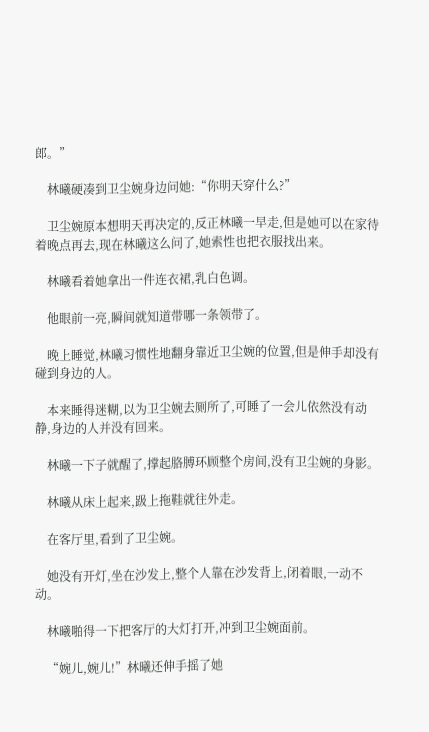郎。”

    林曦硬凑到卫尘婉身边问她:“你明天穿什么?”

    卫尘婉原本想明天再决定的,反正林曦一早走,但是她可以在家待着晚点再去,现在林曦这么问了,她索性也把衣服找出来。

    林曦看着她拿出一件连衣裙,乳白色调。

    他眼前一亮,瞬间就知道带哪一条领带了。

    晚上睡觉,林曦习惯性地翻身靠近卫尘婉的位置,但是伸手却没有碰到身边的人。

    本来睡得迷糊,以为卫尘婉去厕所了,可睡了一会儿依然没有动静,身边的人并没有回来。

    林曦一下子就醒了,撑起胳膊环顾整个房间,没有卫尘婉的身影。

    林曦从床上起来,趿上拖鞋就往外走。

    在客厅里,看到了卫尘婉。

    她没有开灯,坐在沙发上,整个人靠在沙发背上,闭着眼,一动不动。

    林曦啪得一下把客厅的大灯打开,冲到卫尘婉面前。

    “婉儿,婉儿!”林曦还伸手摇了她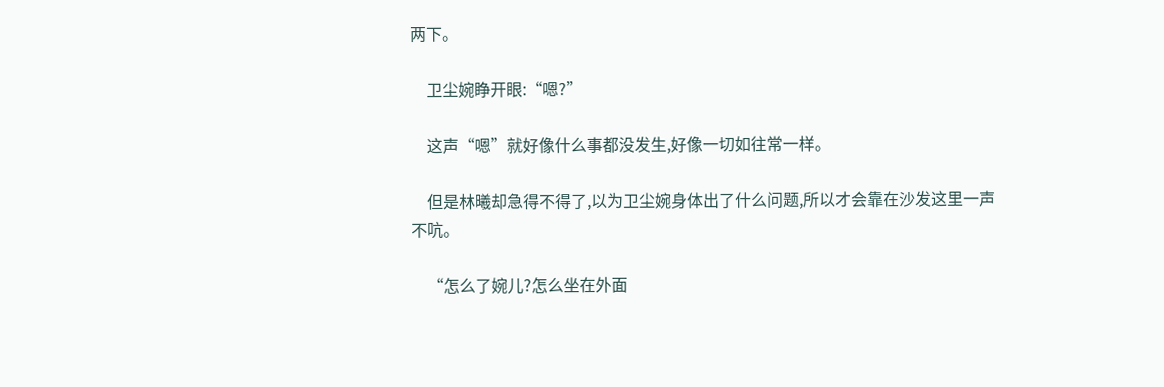两下。

    卫尘婉睁开眼:“嗯?”

    这声“嗯”就好像什么事都没发生,好像一切如往常一样。

    但是林曦却急得不得了,以为卫尘婉身体出了什么问题,所以才会靠在沙发这里一声不吭。

    “怎么了婉儿?怎么坐在外面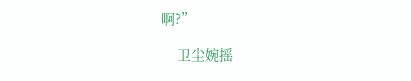啊?”

    卫尘婉摇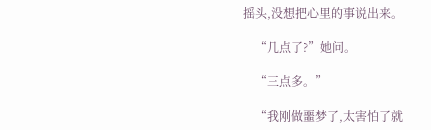摇头,没想把心里的事说出来。

    “几点了?”她问。

    “三点多。”

    “我刚做噩梦了,太害怕了就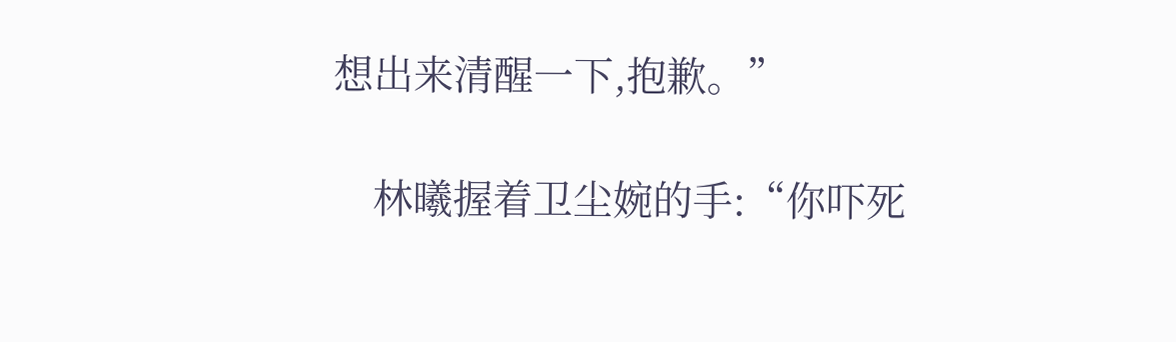想出来清醒一下,抱歉。”

    林曦握着卫尘婉的手:“你吓死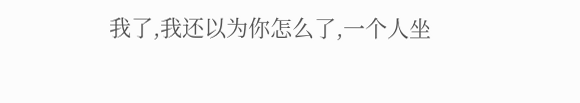我了,我还以为你怎么了,一个人坐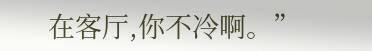在客厅,你不冷啊。”